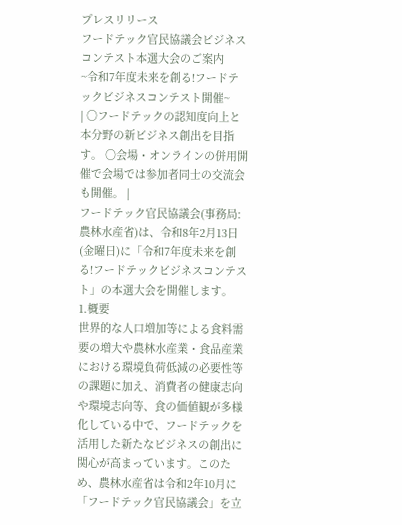プレスリリース
フードテック官民協議会ビジネスコンテスト本選大会のご案内
~令和7年度未来を創る!フードテックビジネスコンテスト開催~
| 〇フードテックの認知度向上と本分野の新ビジネス創出を目指す。 〇会場・オンラインの併用開催で会場では参加者同士の交流会も開催。 |
フードテック官民協議会(事務局:農林水産省)は、令和8年2月13日(金曜日)に「令和7年度未来を創る!フードテックビジネスコンテスト」の本選大会を開催します。
1.概要
世界的な人口増加等による食料需要の増大や農林水産業・食品産業における環境負荷低減の必要性等の課題に加え、消費者の健康志向や環境志向等、食の価値観が多様化している中で、フードテックを活用した新たなビジネスの創出に関心が高まっています。このため、農林水産省は令和2年10月に「フードテック官民協議会」を立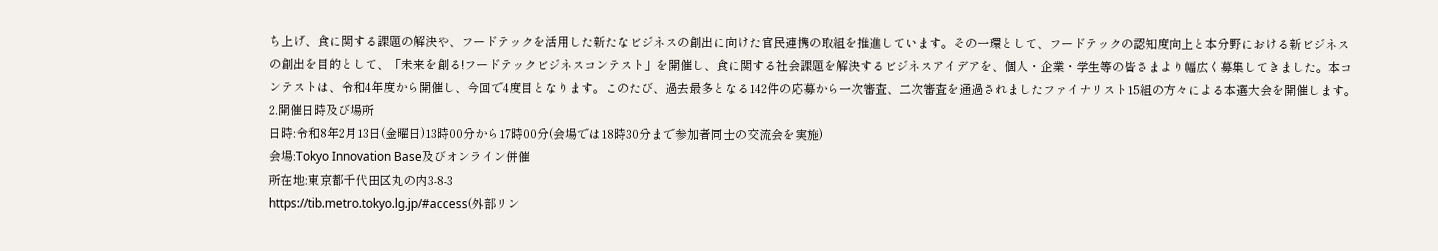ち上げ、食に関する課題の解決や、フードテックを活用した新たなビジネスの創出に向けた官民連携の取組を推進しています。その一環として、フードテックの認知度向上と本分野における新ビジネスの創出を目的として、「未来を創る!フードテックビジネスコンテスト」を開催し、食に関する社会課題を解決するビジネスアイデアを、個人・企業・学生等の皆さまより幅広く募集してきました。本コンテストは、令和4年度から開催し、今回で4度目となります。このたび、過去最多となる142件の応募から一次審査、二次審査を通過されましたファイナリスト15組の方々による本選大会を開催します。
2.開催日時及び場所
日時:令和8年2月13日(金曜日)13時00分から17時00分(会場では18時30分まで参加者同士の交流会を実施)
会場:Tokyo Innovation Base及びオンライン併催
所在地:東京都千代田区丸の内3-8-3
https://tib.metro.tokyo.lg.jp/#access(外部リン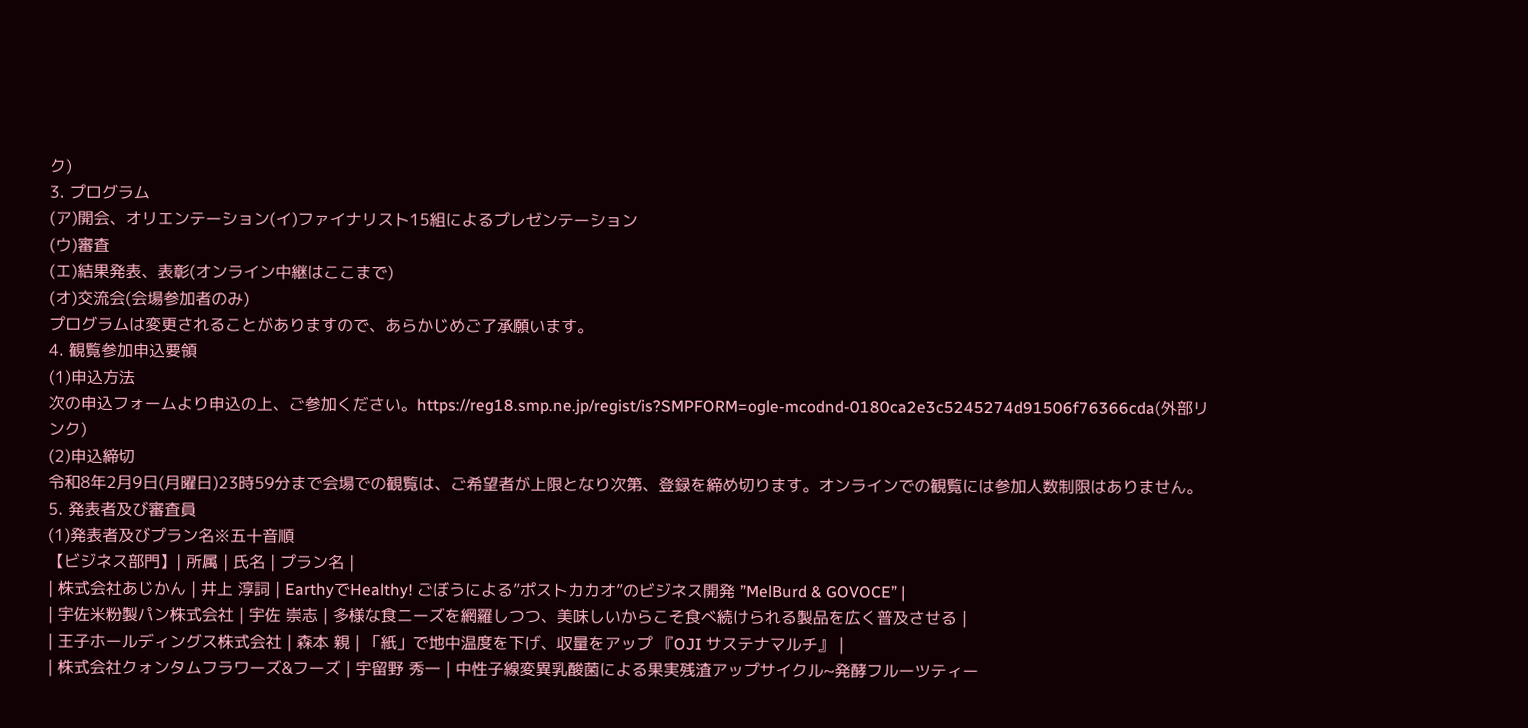ク)
3. プログラム
(ア)開会、オリエンテーション(イ)ファイナリスト15組によるプレゼンテーション
(ウ)審査
(エ)結果発表、表彰(オンライン中継はここまで)
(オ)交流会(会場参加者のみ)
プログラムは変更されることがありますので、あらかじめご了承願います。
4. 観覧参加申込要領
(1)申込方法
次の申込フォームより申込の上、ご参加ください。https://reg18.smp.ne.jp/regist/is?SMPFORM=ogle-mcodnd-0180ca2e3c5245274d91506f76366cda(外部リンク)
(2)申込締切
令和8年2月9日(月曜日)23時59分まで会場での観覧は、ご希望者が上限となり次第、登録を締め切ります。オンラインでの観覧には参加人数制限はありません。
5. 発表者及び審査員
(1)発表者及びプラン名※五十音順
【ビジネス部門】| 所属 | 氏名 | プラン名 |
| 株式会社あじかん | 井上 淳詞 | EarthyでHealthy! ごぼうによる”ポストカカオ”のビジネス開発 ”MelBurd & GOVOCE” |
| 宇佐米粉製パン株式会社 | 宇佐 崇志 | 多様な食ニーズを網羅しつつ、美味しいからこそ食べ続けられる製品を広く普及させる |
| 王子ホールディングス株式会社 | 森本 親 | 「紙」で地中温度を下げ、収量をアップ 『OJI サステナマルチ』 |
| 株式会社クォンタムフラワーズ&フーズ | 宇留野 秀一 | 中性子線変異乳酸菌による果実残渣アップサイクル~発酵フルーツティー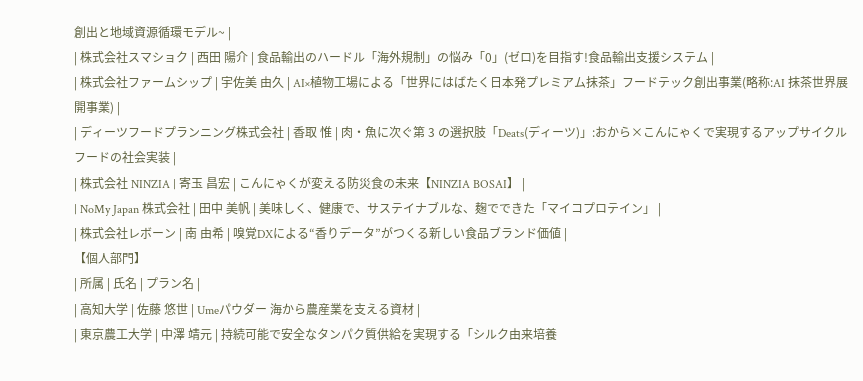創出と地域資源循環モデル~ |
| 株式会社スマショク | 西田 陽介 | 食品輸出のハードル「海外規制」の悩み「0」(ゼロ)を目指す!食品輸出支援システム |
| 株式会社ファームシップ | 宇佐美 由久 | AI×植物工場による「世界にはばたく日本発プレミアム抹茶」フードテック創出事業(略称:AI 抹茶世界展開事業) |
| ディーツフードプランニング株式会社 | 香取 惟 | 肉・魚に次ぐ第 3 の選択肢「Deats(ディーツ)」:おから×こんにゃくで実現するアップサイクルフードの社会実装 |
| 株式会社 NINZIA | 寄玉 昌宏 | こんにゃくが変える防災食の未来【NINZIA BOSAI】 |
| NoMy Japan 株式会社 | 田中 美帆 | 美味しく、健康で、サステイナブルな、麹でできた「マイコプロテイン」 |
| 株式会社レボーン | 南 由希 | 嗅覚DXによる“香りデータ”がつくる新しい食品ブランド価値 |
【個人部門】
| 所属 | 氏名 | プラン名 |
| 高知大学 | 佐藤 悠世 | Umeパウダー 海から農産業を支える資材 |
| 東京農工大学 | 中澤 靖元 | 持続可能で安全なタンパク質供給を実現する「シルク由来培養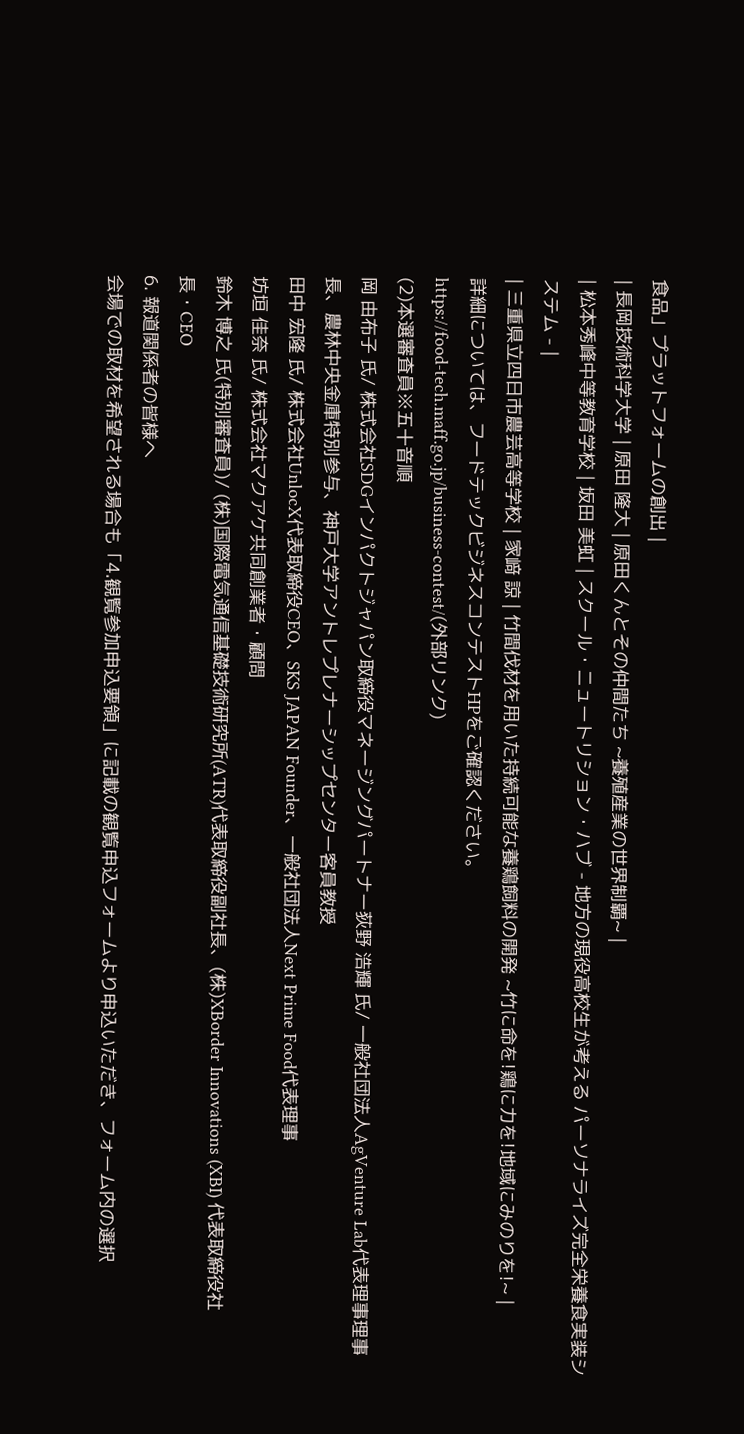食品」プラットフォームの創出 |
| 長岡技術科学大学 | 原田 隆大 | 原田くんとその仲間たち ~養殖産業の世界制覇~ |
| 松本秀峰中等教育学校 | 坂田 美虹 | スクール・ニュートリション・ハブ - 地方の現役高校生が考える パーソナライズ完全栄養食実装システム - |
| 三重県立四日市農芸高等学校 | 家﨑 諒 | 竹間伐材を用いた持続可能な養鶏飼料の開発 ~竹に命を!鶏に力を!地域にみのりを!~ |
詳細については、フードテックビジネスコンテストHPをご確認ください。
https://food-tech.maff.go.jp/business-contest/(外部リンク)
(2)本選審査員※五十音順
岡 由布子 氏/ 株式会社SDGインパクトジャパン取締役マネージングパートナー荻野 浩輝 氏/ 一般社団法人AgVenture Lab代表理事理事長、農林中央金庫特別参与、神戸大学アントレプレナーシップセンター客員教授
田中 宏隆 氏/ 株式会社UnlocX代表取締役CEO、SKS JAPAN Founder、一般社団法人Next Prime Food代表理事
坊垣 佳奈 氏/ 株式会社マクアケ共同創業者・顧問
鈴木 博之 氏(特別審査員)/ (株)国際電気通信基礎技術研究所(ATR)代表取締役副社長、(株)XBorder Innovations (XBI) 代表取締役社長・CEO
6. 報道関係者の皆様へ
会場での取材を希望される場合も「4.観覧参加申込要領」に記載の観覧申込フォームより申込いただき、フォーム内の選択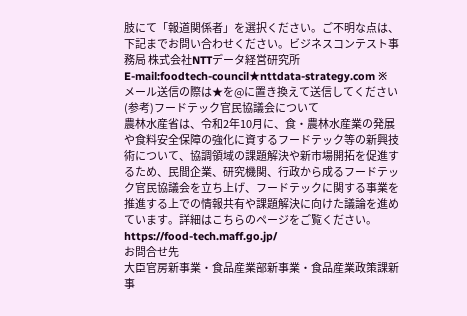肢にて「報道関係者」を選択ください。ご不明な点は、下記までお問い合わせください。ビジネスコンテスト事務局 株式会社NTTデータ経営研究所
E-mail:foodtech-council★nttdata-strategy.com ※メール送信の際は★を@に置き換えて送信してください
(参考)フードテック官民協議会について
農林水産省は、令和2年10月に、食・農林水産業の発展や食料安全保障の強化に資するフードテック等の新興技術について、協調領域の課題解決や新市場開拓を促進するため、民間企業、研究機関、行政から成るフードテック官民協議会を立ち上げ、フードテックに関する事業を推進する上での情報共有や課題解決に向けた議論を進めています。詳細はこちらのページをご覧ください。https://food-tech.maff.go.jp/
お問合せ先
大臣官房新事業・食品産業部新事業・食品産業政策課新事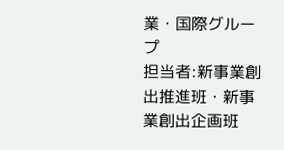業・国際グループ
担当者:新事業創出推進班・新事業創出企画班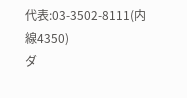代表:03-3502-8111(内線4350)
ダ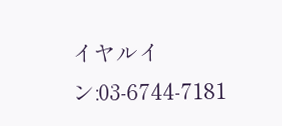イヤルイン:03-6744-7181